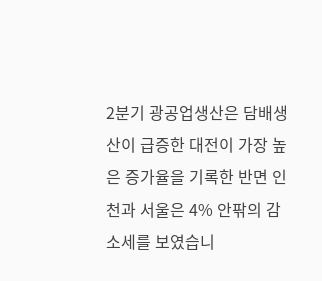2분기 광공업생산은 담배생산이 급증한 대전이 가장 높은 증가율을 기록한 반면 인천과 서울은 4% 안팎의 감소세를 보였습니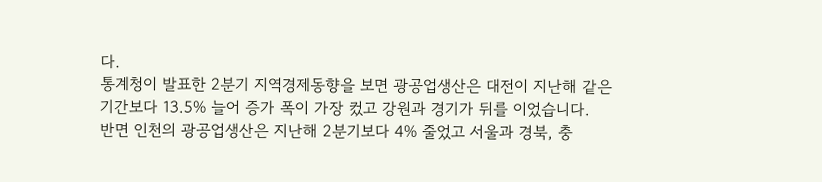다.
통계청이 발표한 2분기 지역경제동향을 보면 광공업생산은 대전이 지난해 같은 기간보다 13.5% 늘어 증가 폭이 가장 컸고 강원과 경기가 뒤를 이었습니다.
반면 인천의 광공업생산은 지난해 2분기보다 4% 줄었고 서울과 경북, 충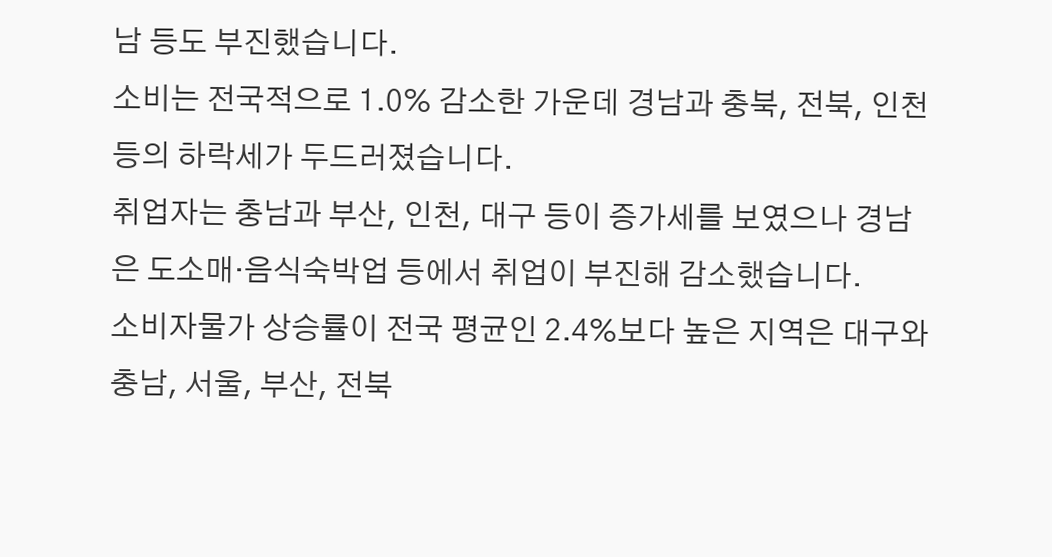남 등도 부진했습니다.
소비는 전국적으로 1.0% 감소한 가운데 경남과 충북, 전북, 인천 등의 하락세가 두드러졌습니다.
취업자는 충남과 부산, 인천, 대구 등이 증가세를 보였으나 경남은 도소매·음식숙박업 등에서 취업이 부진해 감소했습니다.
소비자물가 상승률이 전국 평균인 2.4%보다 높은 지역은 대구와 충남, 서울, 부산, 전북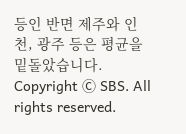등인 반면 제주와 인천, 광주 등은 평균을 밑돌았습니다.
Copyright Ⓒ SBS. All rights reserved.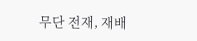무단 전재, 재배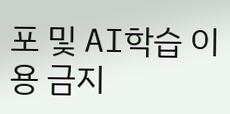포 및 AI학습 이용 금지